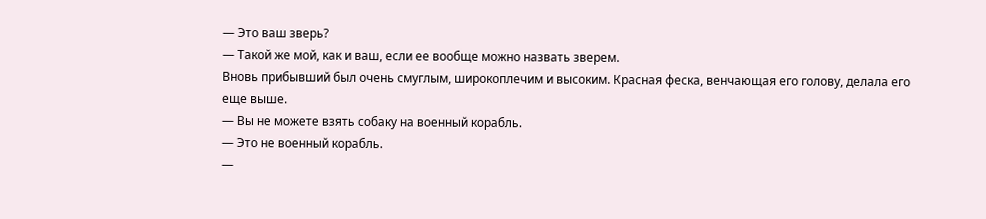— Это ваш зверь?
— Такой же мой, как и ваш, если ее вообще можно назвать зверем.
Вновь прибывший был очень смуглым, широкоплечим и высоким. Красная феска, венчающая его голову, делала его еще выше.
— Вы не можете взять собаку на военный корабль.
— Это не военный корабль.
—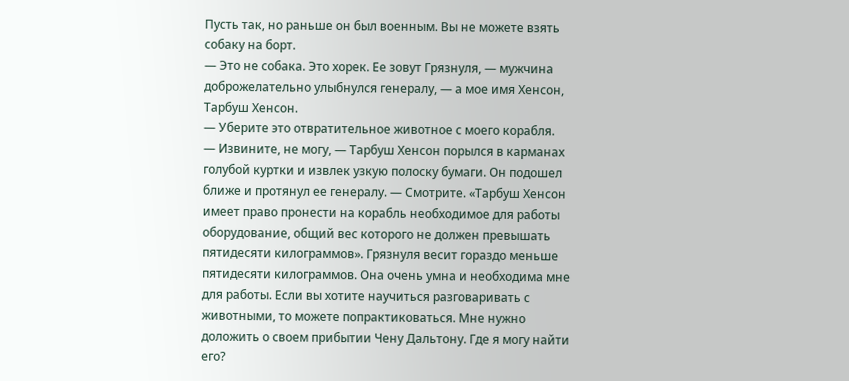Пусть так, но раньше он был военным. Вы не можете взять собаку на борт.
— Это не собака. Это хорек. Ее зовут Грязнуля, — мужчина доброжелательно улыбнулся генералу, — а мое имя Хенсон, Тарбуш Хенсон.
— Уберите это отвратительное животное с моего корабля.
— Извините, не могу, — Тарбуш Хенсон порылся в карманах голубой куртки и извлек узкую полоску бумаги. Он подошел ближе и протянул ее генералу. — Смотрите. «Тарбуш Хенсон имеет право пронести на корабль необходимое для работы оборудование, общий вес которого не должен превышать пятидесяти килограммов». Грязнуля весит гораздо меньше пятидесяти килограммов. Она очень умна и необходима мне для работы. Если вы хотите научиться разговаривать с животными, то можете попрактиковаться. Мне нужно доложить о своем прибытии Чену Дальтону. Где я могу найти его?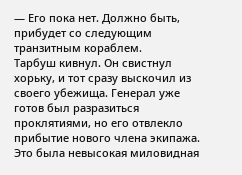— Его пока нет. Должно быть, прибудет со следующим транзитным кораблем.
Тарбуш кивнул. Он свистнул хорьку, и тот сразу выскочил из своего убежища. Генерал уже готов был разразиться проклятиями, но его отвлекло прибытие нового члена экипажа.
Это была невысокая миловидная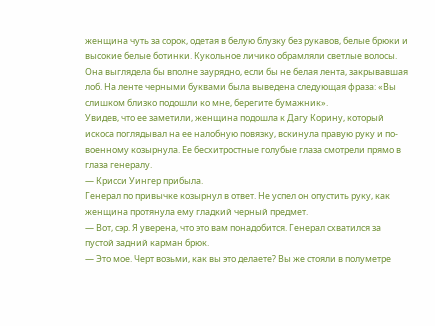женщина чуть за сорок, одетая в белую блузку без рукавов, белые брюки и высокие белые ботинки. Кукольное личико обрамляли светлые волосы. Она выглядела бы вполне заурядно, если бы не белая лента, закрывавшая лоб. На ленте черными буквами была выведена следующая фраза: «Вы слишком близко подошли ко мне, берегите бумажник».
Увидев, что ее заметили, женщина подошла к Дагу Корину, который искоса поглядывал на ее налобную повязку, вскинула правую руку и по-военному козырнула. Ее бесхитростные голубые глаза смотрели прямо в глаза генералу.
— Крисси Уингер прибыла.
Генерал по привычке козырнул в ответ. Не успел он опустить руку, как женщина протянула ему гладкий черный предмет.
— Вот, сэр. Я уверена, что это вам понадобится. Генерал схватился за пустой задний карман брюк.
— Это мое. Черт возьми, как вы это делаете? Вы же стояли в полуметре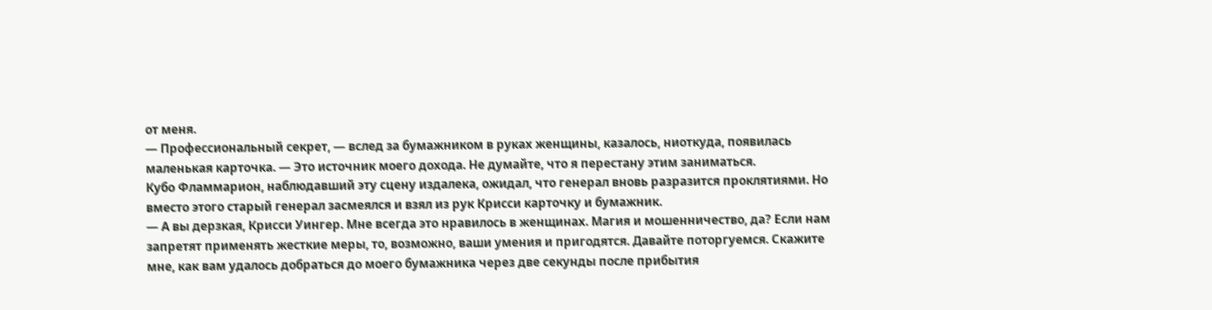от меня.
— Профессиональный секрет, — вслед за бумажником в руках женщины, казалось, ниоткуда, появилась маленькая карточка. — Это источник моего дохода. Не думайте, что я перестану этим заниматься.
Кубо Фламмарион, наблюдавший эту сцену издалека, ожидал, что генерал вновь разразится проклятиями. Но вместо этого старый генерал засмеялся и взял из рук Крисси карточку и бумажник.
— А вы дерзкая, Крисси Уингер. Мне всегда это нравилось в женщинах. Магия и мошенничество, да? Если нам запретят применять жесткие меры, то, возможно, ваши умения и пригодятся. Давайте поторгуемся. Скажите мне, как вам удалось добраться до моего бумажника через две секунды после прибытия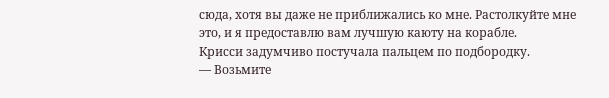сюда, хотя вы даже не приближались ко мне. Растолкуйте мне это, и я предоставлю вам лучшую каюту на корабле.
Крисси задумчиво постучала пальцем по подбородку.
— Возьмите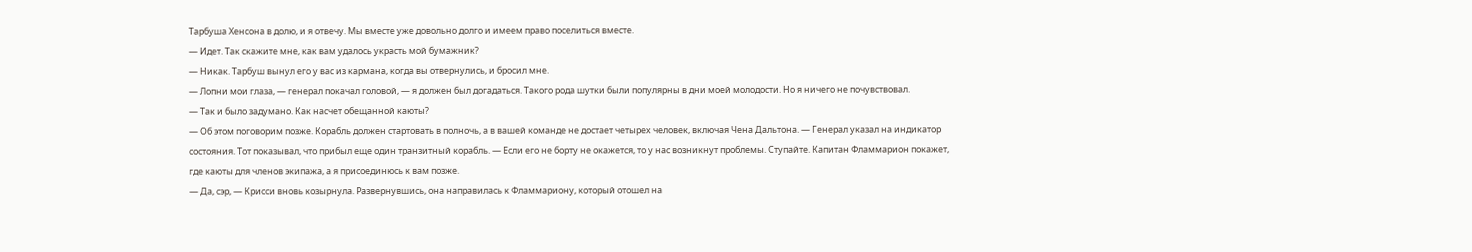Тарбуша Хенсона в долю, и я отвечу. Мы вместе уже довольно долго и имеем право поселиться вместе.
— Идет. Так скажите мне, как вам удалось украсть мой бумажник?
— Никак. Тарбуш вынул его у вас из кармана, когда вы отвернулись, и бросил мне.
— Лопни мои глаза, — генерал покачал головой, — я должен был догадаться. Такого рода шутки были популярны в дни моей молодости. Но я ничего не почувствовал.
— Так и было задумано. Как насчет обещанной каюты?
— Об этом поговорим позже. Корабль должен стартовать в полночь, а в вашей команде не достает четырех человек, включая Чена Дальтона. — Генерал указал на индикатор состояния. Тот показывал, что прибыл еще один транзитный корабль. — Если его не борту не окажется, то у нас возникнут проблемы. Ступайте. Капитан Фламмарион покажет, где каюты для членов экипажа, а я присоединюсь к вам позже.
— Да, сэр, — Крисси вновь козырнула. Развернувшись, она направилась к Фламмариону, который отошел на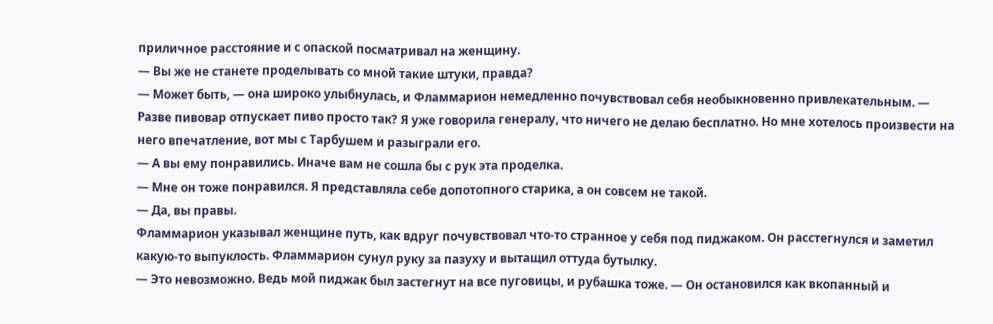приличное расстояние и с опаской посматривал на женщину.
— Вы же не станете проделывать со мной такие штуки, правда?
— Может быть, — она широко улыбнулась, и Фламмарион немедленно почувствовал себя необыкновенно привлекательным. — Разве пивовар отпускает пиво просто так? Я уже говорила генералу, что ничего не делаю бесплатно. Но мне хотелось произвести на него впечатление, вот мы с Тарбушем и разыграли его.
— А вы ему понравились. Иначе вам не сошла бы с рук эта проделка.
— Мне он тоже понравился. Я представляла себе допотопного старика, а он совсем не такой.
— Да, вы правы.
Фламмарион указывал женщине путь, как вдруг почувствовал что-то странное у себя под пиджаком. Он расстегнулся и заметил какую-то выпуклость. Фламмарион сунул руку за пазуху и вытащил оттуда бутылку.
— Это невозможно. Ведь мой пиджак был застегнут на все пуговицы, и рубашка тоже. — Он остановился как вкопанный и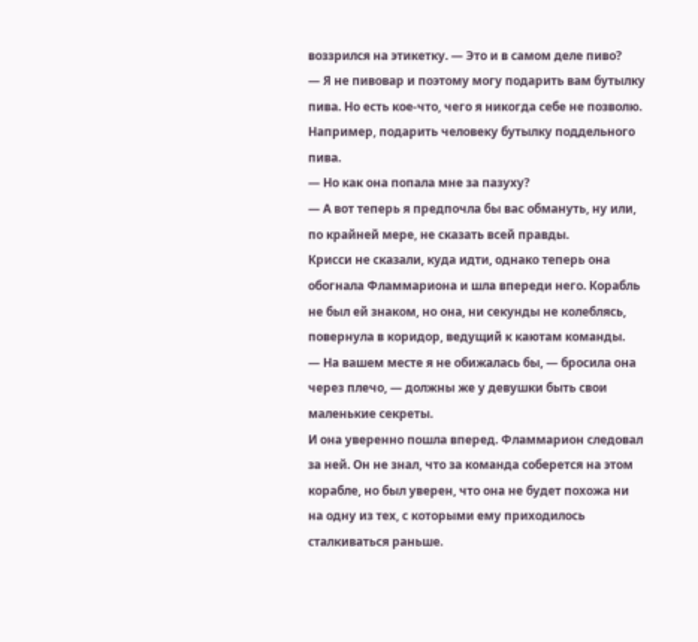воззрился на этикетку. — Это и в самом деле пиво?
— Я не пивовар и поэтому могу подарить вам бутылку пива. Но есть кое-что, чего я никогда себе не позволю. Например, подарить человеку бутылку поддельного пива.
— Но как она попала мне за пазуху?
— А вот теперь я предпочла бы вас обмануть, ну или, по крайней мере, не сказать всей правды.
Крисси не сказали, куда идти, однако теперь она обогнала Фламмариона и шла впереди него. Корабль не был ей знаком, но она, ни секунды не колеблясь, повернула в коридор, ведущий к каютам команды.
— На вашем месте я не обижалась бы, — бросила она через плечо, — должны же у девушки быть свои маленькие секреты.
И она уверенно пошла вперед. Фламмарион следовал за ней. Он не знал, что за команда соберется на этом корабле, но был уверен, что она не будет похожа ни на одну из тех, с которыми ему приходилось сталкиваться раньше.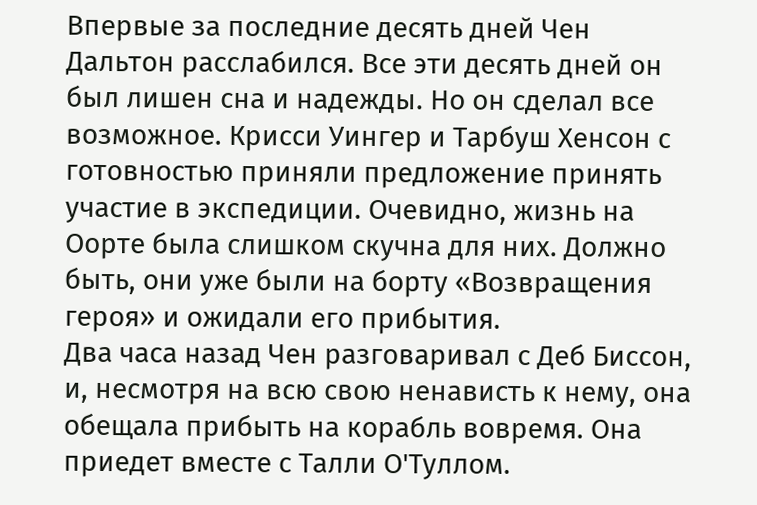Впервые за последние десять дней Чен Дальтон расслабился. Все эти десять дней он был лишен сна и надежды. Но он сделал все возможное. Крисси Уингер и Тарбуш Хенсон с готовностью приняли предложение принять участие в экспедиции. Очевидно, жизнь на Оорте была слишком скучна для них. Должно быть, они уже были на борту «Возвращения героя» и ожидали его прибытия.
Два часа назад Чен разговаривал с Деб Биссон, и, несмотря на всю свою ненависть к нему, она обещала прибыть на корабль вовремя. Она приедет вместе с Талли О'Туллом.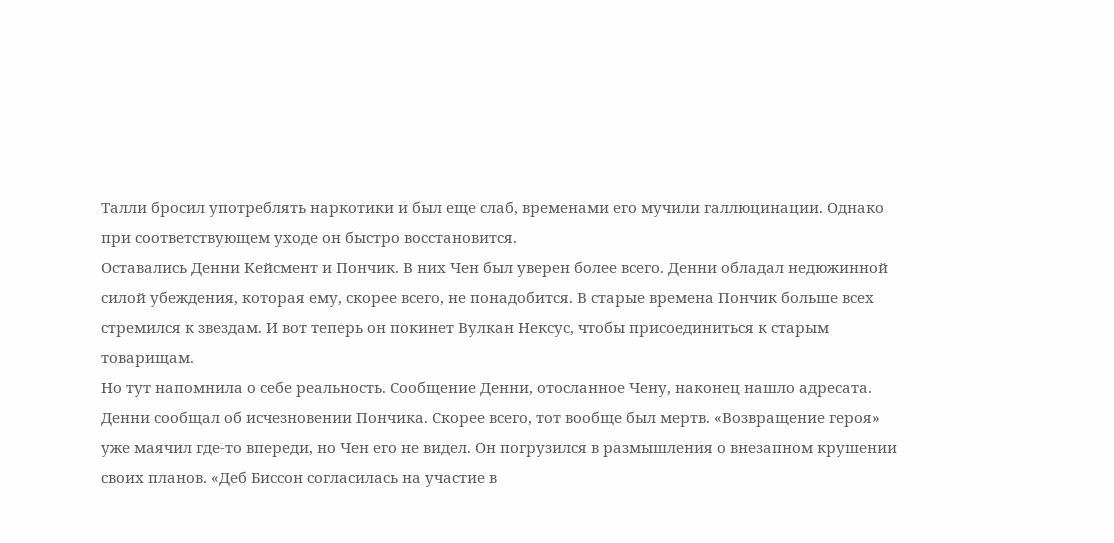Талли бросил употреблять наркотики и был еще слаб, временами его мучили галлюцинации. Однако при соответствующем уходе он быстро восстановится.
Оставались Денни Кейсмент и Пончик. В них Чен был уверен более всего. Денни обладал недюжинной силой убеждения, которая ему, скорее всего, не понадобится. В старые времена Пончик больше всех стремился к звездам. И вот теперь он покинет Вулкан Нексус, чтобы присоединиться к старым товарищам.
Но тут напомнила о себе реальность. Сообщение Денни, отосланное Чену, наконец нашло адресата. Денни сообщал об исчезновении Пончика. Скорее всего, тот вообще был мертв. «Возвращение героя» уже маячил где-то впереди, но Чен его не видел. Он погрузился в размышления о внезапном крушении своих планов. «Деб Биссон согласилась на участие в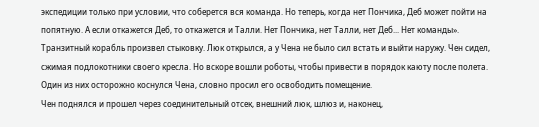экспедиции только при условии, что соберется вся команда. Но теперь, когда нет Пончика, Деб может пойти на попятную. А если откажется Деб, то откажется и Талли. Нет Пончика, нет Талли, нет Деб... Нет команды».
Транзитный корабль произвел стыковку. Люк открылся, а у Чена не было сил встать и выйти наружу. Чен сидел, сжимая подлокотники своего кресла. Но вскоре вошли роботы, чтобы привести в порядок каюту после полета. Один из них осторожно коснулся Чена, словно просил его освободить помещение.
Чен поднялся и прошел через соединительный отсек, внешний люк, шлюз и, наконец,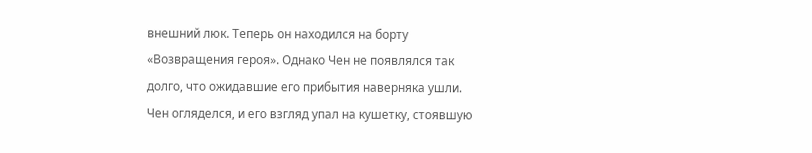внешний люк. Теперь он находился на борту «Возвращения героя». Однако Чен не появлялся так долго, что ожидавшие его прибытия наверняка ушли. Чен огляделся, и его взгляд упал на кушетку, стоявшую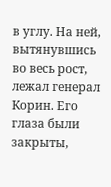в углу. На ней, вытянувшись во весь рост, лежал генерал Корин. Его глаза были закрыты,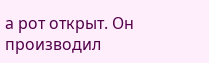а рот открыт. Он производил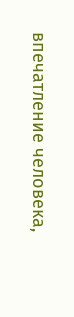впечатление человека,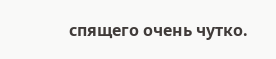спящего очень чутко.